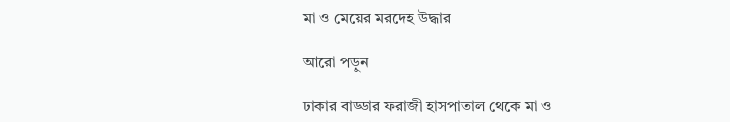মা ও মেয়ের মরদেহ উদ্ধার

আরো পড়ুন

ঢাকার বাড্ডার ফরাজী হাসপাতাল থেকে মা ও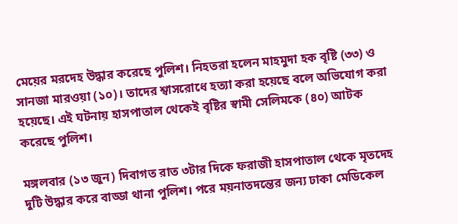মেয়ের মরদেহ উদ্ধার করেছে পুলিশ। নিহতরা হলেন মাহমুদা হক বৃষ্টি (৩৩) ও সানজা মারওয়া (১০)। তাদের শ্বাসরোধে হত্যা করা হয়েছে বলে অভিযোগ করা হয়েছে। এই ঘটনায় হাসপাতাল থেকেই বৃষ্টির স্বামী সেলিমকে (৪০) আটক করেছে পুলিশ।

মঙ্গলবার (১৩ জুন) দিবাগত রাত ৩টার দিকে ফরাজী হাসপাতাল থেকে মৃতদেহ দুটি উদ্ধার করে বাড্ডা থানা পুলিশ। পরে ময়নাতদন্তের জন্য ঢাকা মেডিকেল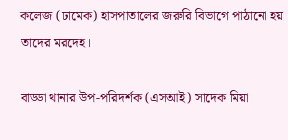কলেজ (ঢামেক) হাসপাতালের জরুরি বিভাগে পাঠানো হয় তাদের মরদেহ।

বাড্ডা থানার উপ-পরিদর্শক (এসআই) সাদেক মিয়া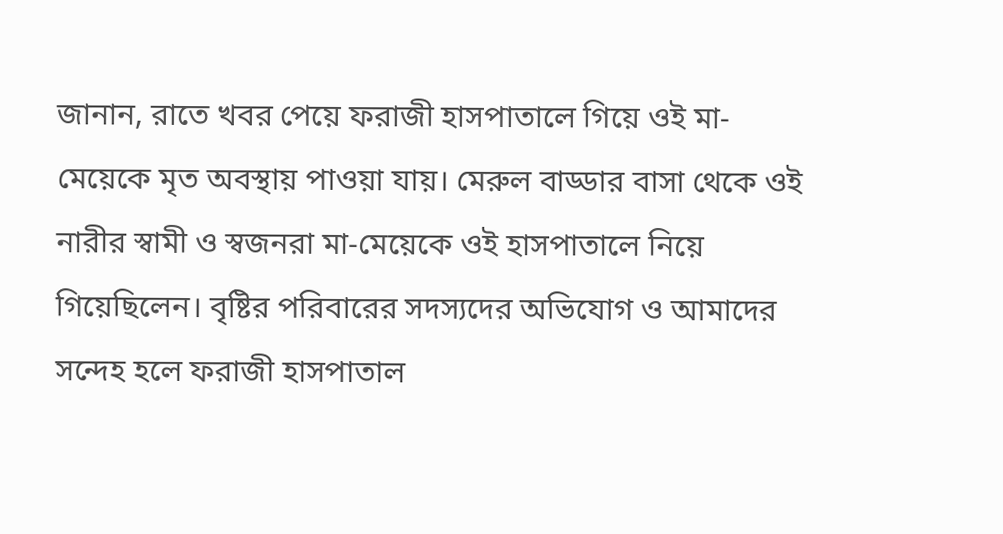জানান, রাতে খবর পেয়ে ফরাজী হাসপাতালে গিয়ে ওই মা-মেয়েকে মৃত অবস্থায় পাওয়া যায়। মেরুল বাড্ডার বাসা থেকে ওই নারীর স্বামী ও স্বজনরা মা-মেয়েকে ওই হাসপাতালে নিয়ে গিয়েছিলেন। বৃষ্টির পরিবারের সদস্যদের অভিযোগ ও আমাদের সন্দেহ হলে ফরাজী হাসপাতাল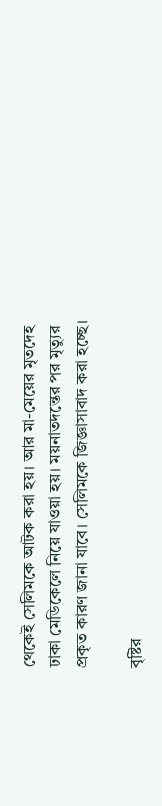থেকেই সেলিমকে আটক করা হয়। আর মা-মেয়ের মৃতদেহ ঢাকা মেডিকেলে নিয়ে যাওয়া হয়। ময়নাতদন্তের পর মৃত্যুর প্রকৃত কারণ জানা যাবে। সেলিমকে জিজ্ঞাসাবাদ করা হচ্ছে।

বৃষ্টির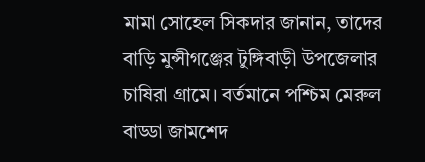মামা সোহেল সিকদার জানান, তাদের বাড়ি মুন্সীগঞ্জের টুঙ্গিবাড়ী উপজেলার চাষিরা গ্রামে। বর্তমানে পশ্চিম মেরুল বাড্ডা জামশেদ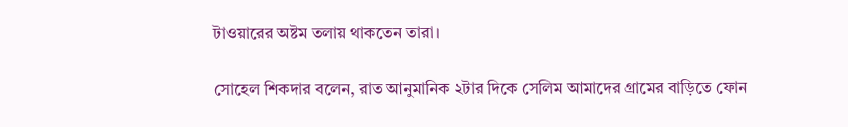টাওয়ারের অষ্টম তলায় থাকতেন তারা।

সোহেল শিকদার বলেন, রাত আনুমানিক ২টার দিকে সেলিম আমাদের গ্রামের বাড়িতে ফোন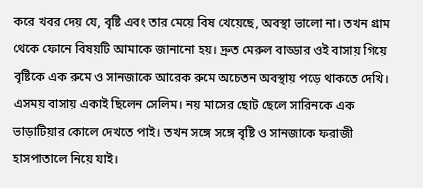করে খবর দেয় যে, বৃষ্টি এবং তার মেয়ে বিষ খেয়েছে, অবস্থা ভালো না। তখন গ্রাম থেকে ফোনে বিষয়টি আমাকে জানানো হয়। দ্রুত মেরুল বাড্ডার ওই বাসায় গিয়ে বৃষ্টিকে এক রুমে ও সানজাকে আরেক রুমে অচেতন অবস্থায় পড়ে থাকতে দেখি। এসময় বাসায় একাই ছিলেন সেলিম। নয় মাসের ছোট ছেলে সারিনকে এক ভাড়াটিয়ার কোলে দেখতে পাই। তখন সঙ্গে সঙ্গে বৃষ্টি ও সানজাকে ফরাজী হাসপাতালে নিয়ে যাই।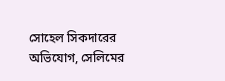সোহেল সিকদারের অভিযোগ, সেলিমের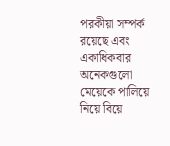পরকীয়া সম্পর্ক রয়েছে এবং একাধিকবার অনেকগুলো মেয়েকে পালিয়ে নিয়ে বিয়ে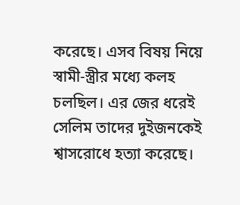করেছে। এসব বিষয় নিয়ে স্বামী-স্ত্রীর মধ্যে কলহ চলছিল। এর জের ধরেই সেলিম তাদের দুইজনকেই শ্বাসরোধে হত্যা করেছে।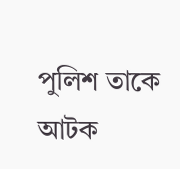পুলিশ তাকে আটক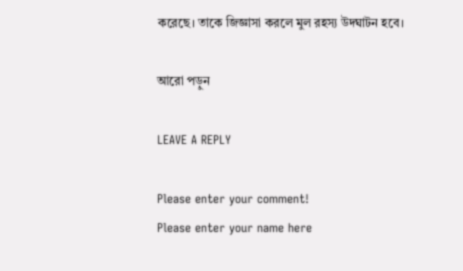করেছে। তাকে জিজ্ঞাসা করলে মুল রহস্য উদঘাটন হবে।

আরো পড়ুন

LEAVE A REPLY

Please enter your comment!
Please enter your name here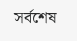সর্বশেষ